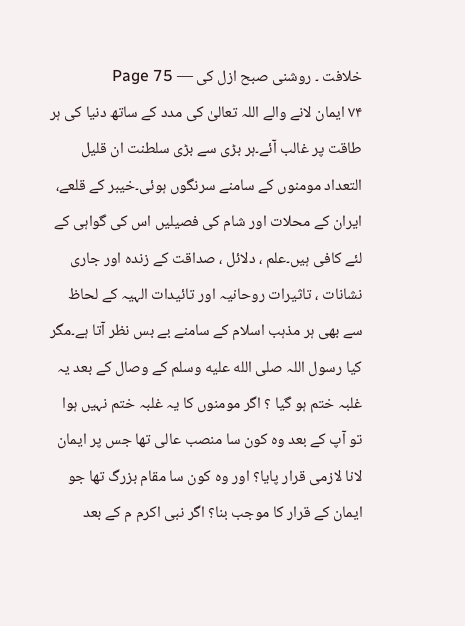خلافت ۔ روشنی صبح ازل کی — Page 75
۷۴ ایمان لانے والے اللہ تعالیٰ کی مدد کے ساتھ دنیا کی ہر طاقت پر غالب آئے۔ہر بڑی سے بڑی سلطنت ان قلیل التعداد مومنوں کے سامنے سرنگوں ہوئی۔خیبر کے قلعے، ایران کے محلات اور شام کی فصیلیں اس کی گواہی کے لئے کافی ہیں۔علم ، دلائل ، صداقت کے زندہ اور جاری نشانات ، تاثیرات روحانیہ اور تائیدات الہیہ کے لحاظ سے بھی ہر مذہب اسلام کے سامنے بے بس نظر آتا ہے۔مگر کیا رسول اللہ صلى الله عليه وسلم کے وصال کے بعد یہ غلبہ ختم ہو گیا ؟ اگر مومنوں کا یہ غلبہ ختم نہیں ہوا تو آپ کے بعد وہ کون سا منصب عالی تھا جس پر ایمان لانا لازمی قرار پایا؟ اور وہ کون سا مقام بزرگ تھا جو ایمان کے قرار کا موجب بنا؟ اگر نبی اکرم م کے بعد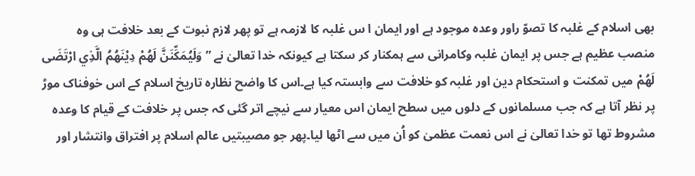بھی اسلام کے غلبہ کا تصوّ راور وعدہ موجود ہے اور ایمان ا س غلبہ کا لازمہ ہے تو پھر لازم نبوت کے بعد خلافت ہی وہ منصب عظیم ہے جس پر ایمان غلبہ وکامرانی سے ہمکنار کر سکتا ہے کیونکہ خدا تعالیٰ نے ” وَلَيُمَكِّنَنَّ لَهُمْ دِيْنَهُمُ الَّذِي ارْتَضَى لَهُمْ میں تمکنت و استحکام دین اور غلبہ کو خلافت سے وابستہ کیا ہے۔اس کا واضح نظارہ تاریخ اسلام کے اس خوفناک موڑ پر نظر آتا ہے کہ جب مسلمانوں کے دلوں میں سطح ایمان اس معیار سے نیچے اتر گئی کہ جس پر خلافت کے قیام کا وعدہ مشروط تھا تو خدا تعالیٰ نے اس نعمت عظمیٰ کو اُن میں سے اٹھا لیا۔پھر جو مصیبتیں عالم اسلام پر افتراق وانتشار اور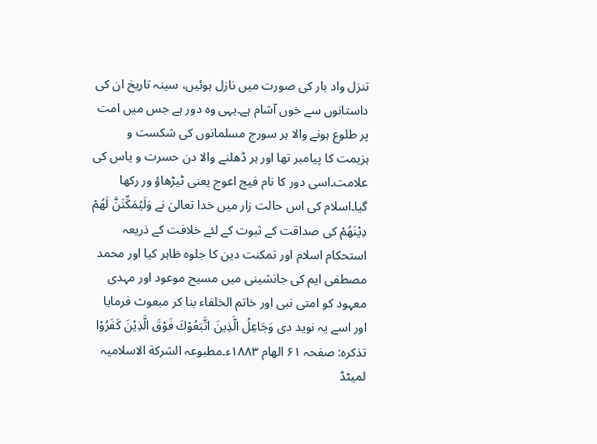تنزل واد بار کی صورت میں نازل ہوئیں، سینہ تاریخ ان کی داستانوں سے خوں آشام ہے۔یہی وہ دور ہے جس میں امت پر طلوع ہونے والا ہر سورج مسلمانوں کی شکست و ہزیمت کا پیامبر تھا اور ہر ڈھلنے والا دن حسرت و یاس کی علامت۔اسی دور کا نام فیج اعوج یعنی ٹیڑھاؤ ور رکھا گیا۔اسلام کی اس حالت زار میں خدا تعالیٰ نے وَلَيُمَكِّنَنَّ لَهُمْ دِيْنَهُمْ کی صداقت کے ثبوت کے لئے خلافت کے ذریعہ استحکام اسلام اور تمکنت دین کا جلوہ ظاہر کیا اور محمد مصطفی ایم کی جانشینی میں مسیح موعود اور مہدی معہود کو امتی نبی اور خاتم الخلفاء بنا کر مبعوث فرمایا اور اسے یہ نوید دی وَجَاعِلُ الَّذِينَ اتَّبَعُوْكَ فَوْقَ الَّذِيْنَ كَفَرُوْا تذکرہ: صفحہ ۶۱ الهام ۱۸۸۳ء۔مطبوعہ الشركة الاسلامیہ لمیٹڈ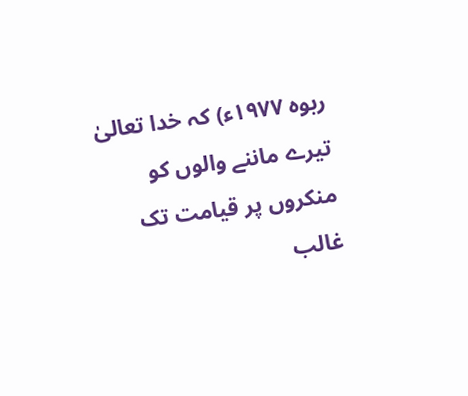ربوہ ۱۹۷۷ء) کہ خدا تعالیٰ تیرے ماننے والوں کو منکروں پر قیامت تک غالب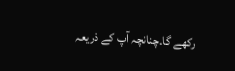رکھے گا۔چنانچہ آپ کے ذریعہ